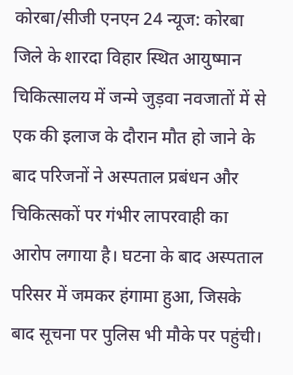कोरबा/सीजी एनएन 24 न्यूज: कोरबा जिले के शारदा विहार स्थित आयुष्मान चिकित्सालय में जन्मे जुड़वा नवजातों में से एक की इलाज के दौरान मौत हो जाने के बाद परिजनों ने अस्पताल प्रबंधन और चिकित्सकों पर गंभीर लापरवाही का आरोप लगाया है। घटना के बाद अस्पताल परिसर में जमकर हंगामा हुआ, जिसके बाद सूचना पर पुलिस भी मौके पर पहुंची।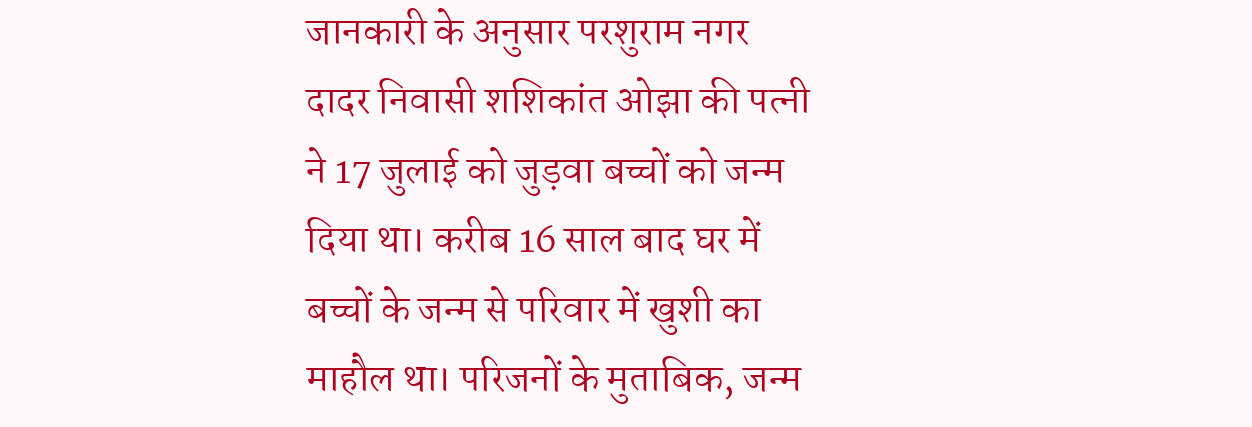जानकारी के अनुसार परशुराम नगर दादर निवासी शशिकांत ओझा की पत्नी ने 17 जुलाई को जुड़वा बच्चों को जन्म दिया था। करीब 16 साल बाद घर में बच्चों के जन्म से परिवार में खुशी का माहौल था। परिजनों के मुताबिक, जन्म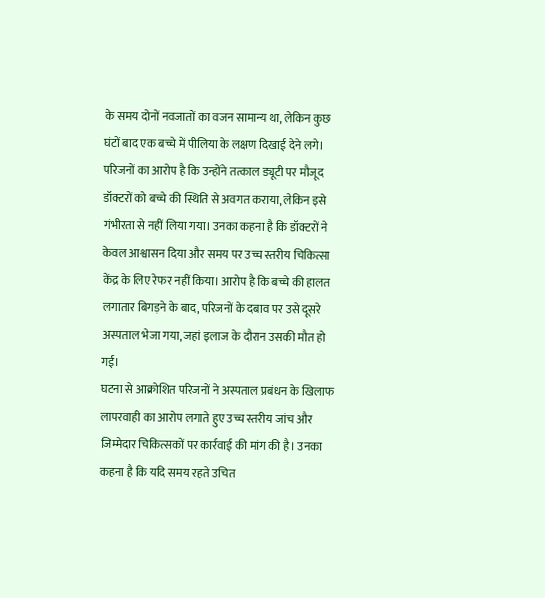के समय दोनों नवजातों का वजन सामान्य था, लेकिन कुछ घंटों बाद एक बच्चे में पीलिया के लक्षण दिखाई देने लगे।
परिजनों का आरोप है कि उन्होंने तत्काल ड्यूटी पर मौजूद डॉक्टरों को बच्चे की स्थिति से अवगत कराया, लेकिन इसे गंभीरता से नहीं लिया गया। उनका कहना है कि डॉक्टरों ने केवल आश्वासन दिया और समय पर उच्च स्तरीय चिकित्सा केंद्र के लिए रेफर नहीं किया। आरोप है कि बच्चे की हालत लगातार बिगड़ने के बाद, परिजनों के दबाव पर उसे दूसरे अस्पताल भेजा गया, जहां इलाज के दौरान उसकी मौत हो गई।
घटना से आक्रोशित परिजनों ने अस्पताल प्रबंधन के खिलाफ लापरवाही का आरोप लगाते हुए उच्च स्तरीय जांच और जिम्मेदार चिकित्सकों पर कार्रवाई की मांग की है। उनका कहना है कि यदि समय रहते उचित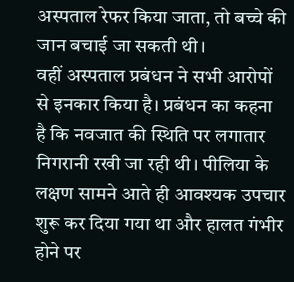अस्पताल रेफर किया जाता, तो बच्चे की जान बचाई जा सकती थी।
वहीं अस्पताल प्रबंधन ने सभी आरोपों से इनकार किया है। प्रबंधन का कहना है कि नवजात की स्थिति पर लगातार निगरानी रखी जा रही थी। पीलिया के लक्षण सामने आते ही आवश्यक उपचार शुरू कर दिया गया था और हालत गंभीर होने पर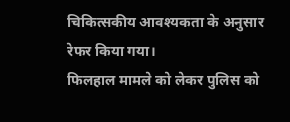चिकित्सकीय आवश्यकता के अनुसार रेफर किया गया।
फिलहाल मामले को लेकर पुलिस को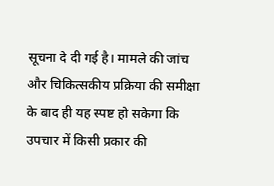सूचना दे दी गई है। मामले की जांच और चिकित्सकीय प्रक्रिया की समीक्षा के बाद ही यह स्पष्ट हो सकेगा कि उपचार में किसी प्रकार की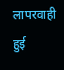लापरवाही हुई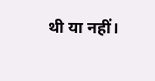थी या नहीं।